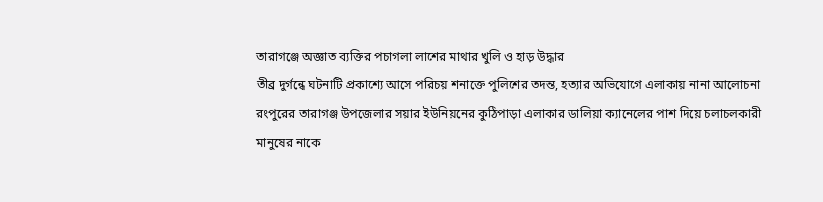তারাগঞ্জে অজ্ঞাত ব্যক্তির পচাগলা লাশের মাথার খুলি ও হাড় উদ্ধার
তীব্র দুর্গন্ধে ঘটনাটি প্রকাশ্যে আসে পরিচয় শনাক্তে পুলিশের তদন্ত, হত্যার অভিযোগে এলাকায় নানা আলোচনা
রংপুরের তারাগঞ্জ উপজেলার সয়ার ইউনিয়নের কুঠিপাড়া এলাকার ডালিয়া ক্যানেলের পাশ দিয়ে চলাচলকারী মানুষের নাকে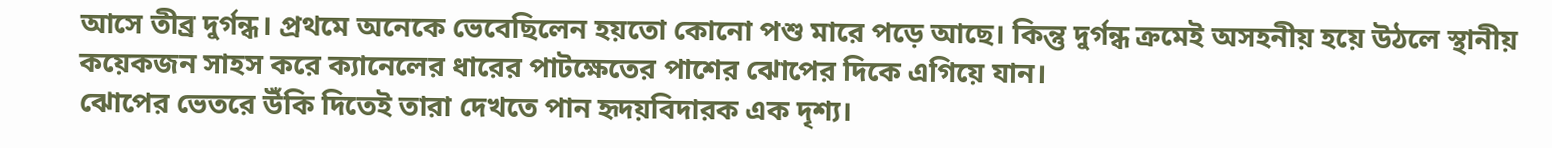আসে তীব্র দুর্গন্ধ। প্রথমে অনেকে ভেবেছিলেন হয়তো কোনো পশু মারে পড়ে আছে। কিন্তু দুর্গন্ধ ক্রমেই অসহনীয় হয়ে উঠলে স্থানীয় কয়েকজন সাহস করে ক্যানেলের ধারের পাটক্ষেতের পাশের ঝোপের দিকে এগিয়ে যান।
ঝোপের ভেতরে উঁকি দিতেই তারা দেখতে পান হৃদয়বিদারক এক দৃশ্য।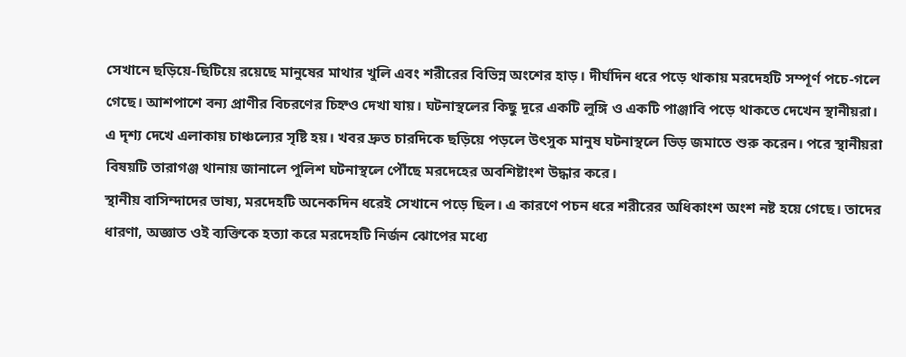সেখানে ছড়িয়ে-ছিটিয়ে রয়েছে মানুষের মাথার খুলি এবং শরীরের বিভিন্ন অংশের হাড়। দীর্ঘদিন ধরে পড়ে থাকায় মরদেহটি সম্পূর্ণ পচে-গলে গেছে। আশপাশে বন্য প্রাণীর বিচরণের চিহ্নও দেখা যায়। ঘটনাস্থলের কিছু দূরে একটি লুঙ্গি ও একটি পাঞ্জাবি পড়ে থাকতে দেখেন স্থানীয়রা।
এ দৃশ্য দেখে এলাকায় চাঞ্চল্যের সৃষ্টি হয়। খবর দ্রুত চারদিকে ছড়িয়ে পড়লে উৎসুক মানুষ ঘটনাস্থলে ভিড় জমাতে শুরু করেন। পরে স্থানীয়রা বিষয়টি তারাগঞ্জ থানায় জানালে পুলিশ ঘটনাস্থলে পৌঁছে মরদেহের অবশিষ্টাংশ উদ্ধার করে।
স্থানীয় বাসিন্দাদের ভাষ্য, মরদেহটি অনেকদিন ধরেই সেখানে পড়ে ছিল। এ কারণে পচন ধরে শরীরের অধিকাংশ অংশ নষ্ট হয়ে গেছে। তাদের ধারণা, অজ্ঞাত ওই ব্যক্তিকে হত্যা করে মরদেহটি নির্জন ঝোপের মধ্যে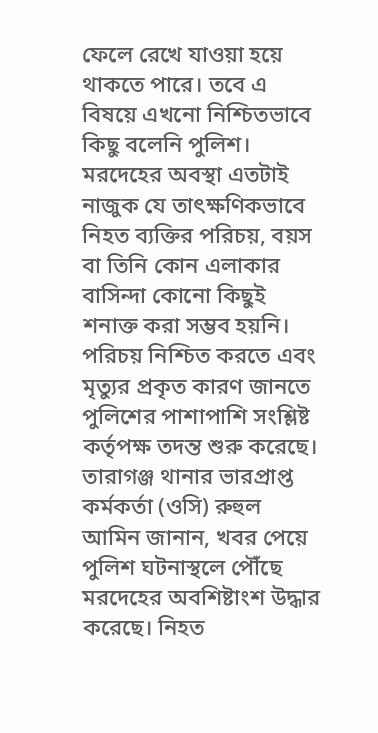ফেলে রেখে যাওয়া হয়ে থাকতে পারে। তবে এ বিষয়ে এখনো নিশ্চিতভাবে কিছু বলেনি পুলিশ।
মরদেহের অবস্থা এতটাই নাজুক যে তাৎক্ষণিকভাবে নিহত ব্যক্তির পরিচয়, বয়স বা তিনি কোন এলাকার বাসিন্দা কোনো কিছুই শনাক্ত করা সম্ভব হয়নি। পরিচয় নিশ্চিত করতে এবং মৃত্যুর প্রকৃত কারণ জানতে পুলিশের পাশাপাশি সংশ্লিষ্ট কর্তৃপক্ষ তদন্ত শুরু করেছে।
তারাগঞ্জ থানার ভারপ্রাপ্ত কর্মকর্তা (ওসি) রুহুল আমিন জানান, খবর পেয়ে পুলিশ ঘটনাস্থলে পৌঁছে মরদেহের অবশিষ্টাংশ উদ্ধার করেছে। নিহত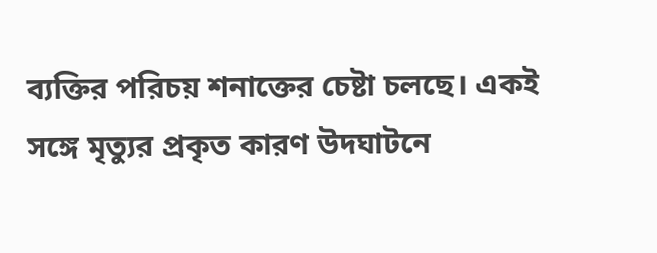ব্যক্তির পরিচয় শনাক্তের চেষ্টা চলছে। একই সঙ্গে মৃত্যুর প্রকৃত কারণ উদঘাটনে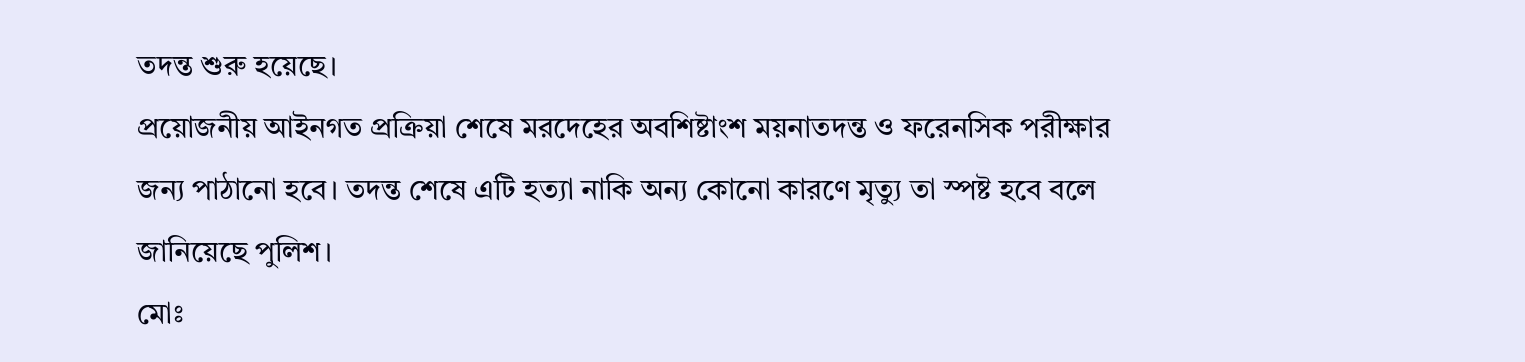তদন্ত শুরু হয়েছে।
প্রয়োজনীয় আইনগত প্রক্রিয়া শেষে মরদেহের অবশিষ্টাংশ ময়নাতদন্ত ও ফরেনসিক পরীক্ষার জন্য পাঠানো হবে। তদন্ত শেষে এটি হত্যা নাকি অন্য কোনো কারণে মৃত্যু তা স্পষ্ট হবে বলে জানিয়েছে পুলিশ।
মোঃ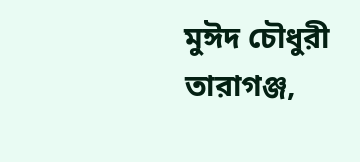মুঈদ চৌধুরী
তারাগঞ্জ,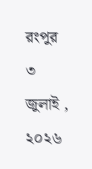রংপুর
৩ জুলাই , ২০২৬